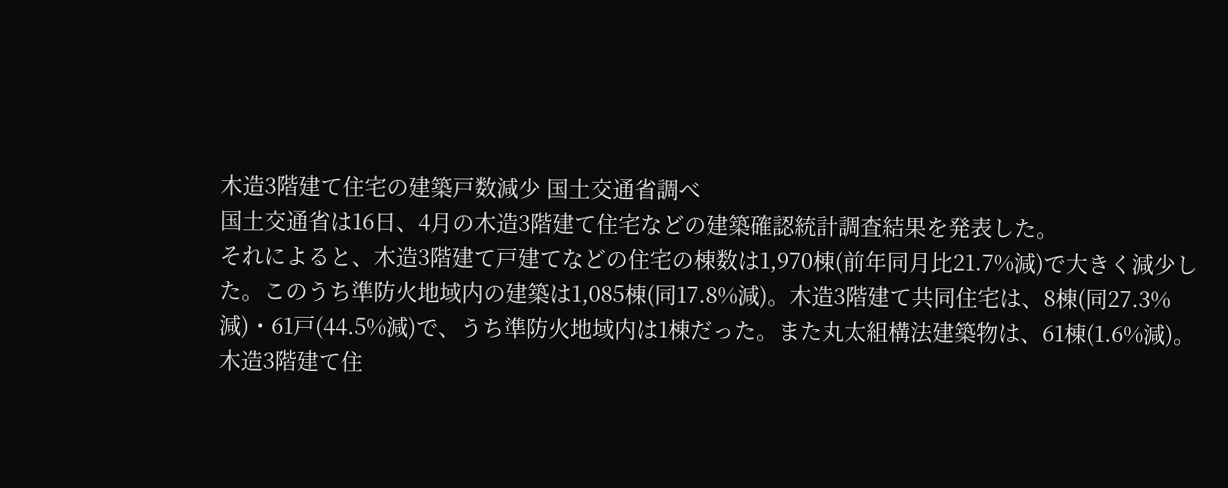木造3階建て住宅の建築戸数減少 国土交通省調べ
国土交通省は16日、4月の木造3階建て住宅などの建築確認統計調査結果を発表した。
それによると、木造3階建て戸建てなどの住宅の棟数は1,970棟(前年同月比21.7%減)で大きく減少した。このうち準防火地域内の建築は1,085棟(同17.8%減)。木造3階建て共同住宅は、8棟(同27.3%減)・61戸(44.5%減)で、うち準防火地域内は1棟だった。また丸太組構法建築物は、61棟(1.6%減)。
木造3階建て住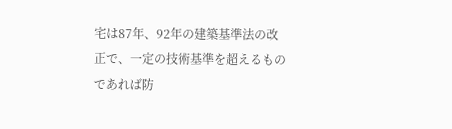宅は87年、92年の建築基準法の改正で、一定の技術基準を超えるものであれば防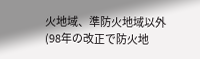火地域、準防火地域以外(98年の改正で防火地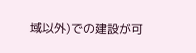域以外)での建設が可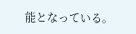能となっている。